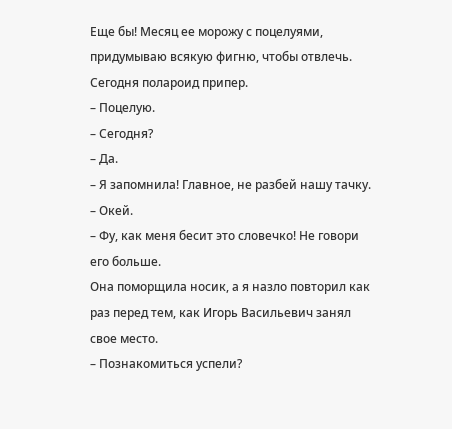Еще бы! Месяц ее морожу с поцелуями, придумываю всякую фигню, чтобы отвлечь. Сегодня полароид припер.
– Поцелую.
– Сегодня?
– Да.
– Я запомнила! Главное, не разбей нашу тачку.
– Окей.
– Фу, как меня бесит это словечко! Не говори его больше.
Она поморщила носик, а я назло повторил как раз перед тем, как Игорь Васильевич занял свое место.
– Познакомиться успели?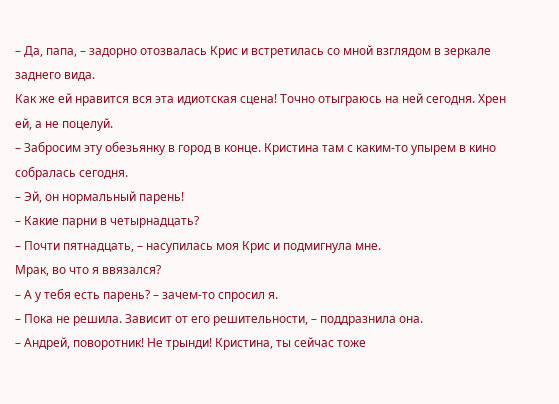– Да, папа, – задорно отозвалась Крис и встретилась со мной взглядом в зеркале заднего вида.
Как же ей нравится вся эта идиотская сцена! Точно отыграюсь на ней сегодня. Хрен ей, а не поцелуй.
– Забросим эту обезьянку в город в конце. Кристина там с каким-то упырем в кино собралась сегодня.
– Эй, он нормальный парень!
– Какие парни в четырнадцать?
– Почти пятнадцать, – насупилась моя Крис и подмигнула мне.
Мрак, во что я ввязался?
– А у тебя есть парень? – зачем-то спросил я.
– Пока не решила. Зависит от его решительности, – поддразнила она.
– Андрей, поворотник! Не трынди! Кристина, ты сейчас тоже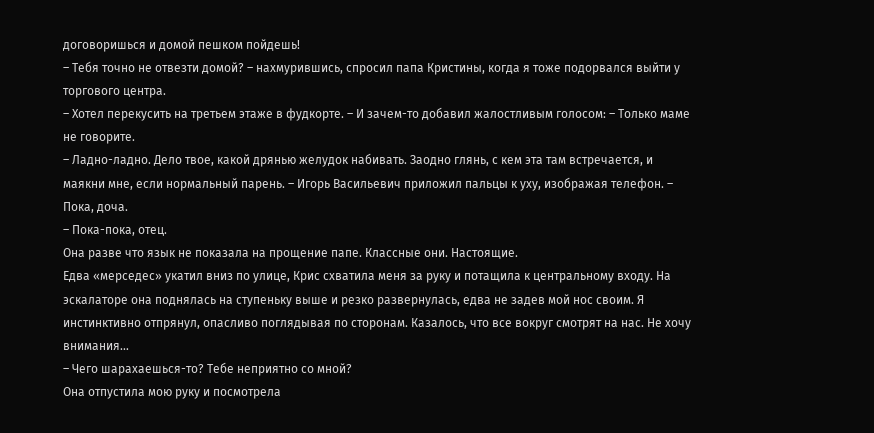договоришься и домой пешком пойдешь!
– Тебя точно не отвезти домой? – нахмурившись, спросил папа Кристины, когда я тоже подорвался выйти у торгового центра.
– Хотел перекусить на третьем этаже в фудкорте. – И зачем-то добавил жалостливым голосом: – Только маме не говорите.
– Ладно-ладно. Дело твое, какой дрянью желудок набивать. Заодно глянь, с кем эта там встречается, и маякни мне, если нормальный парень. – Игорь Васильевич приложил пальцы к уху, изображая телефон. – Пока, доча.
– Пока-пока, отец.
Она разве что язык не показала на прощение папе. Классные они. Настоящие.
Едва «мерседес» укатил вниз по улице, Крис схватила меня за руку и потащила к центральному входу. На эскалаторе она поднялась на ступеньку выше и резко развернулась, едва не задев мой нос своим. Я инстинктивно отпрянул, опасливо поглядывая по сторонам. Казалось, что все вокруг смотрят на нас. Не хочу внимания…
– Чего шарахаешься-то? Тебе неприятно со мной?
Она отпустила мою руку и посмотрела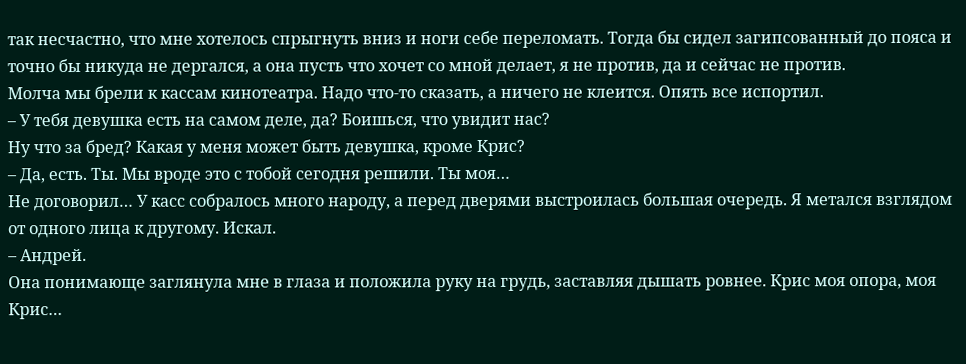так несчастно, что мне хотелось спрыгнуть вниз и ноги себе переломать. Тогда бы сидел загипсованный до пояса и точно бы никуда не дергался, а она пусть что хочет со мной делает, я не против, да и сейчас не против.
Молча мы брели к кассам кинотеатра. Надо что-то сказать, а ничего не клеится. Опять все испортил.
– У тебя девушка есть на самом деле, да? Боишься, что увидит нас?
Ну что за бред? Какая у меня может быть девушка, кроме Крис?
– Да, есть. Ты. Мы вроде это с тобой сегодня решили. Ты моя…
Не договорил… У касс собралось много народу, а перед дверями выстроилась большая очередь. Я метался взглядом от одного лица к другому. Искал.
– Андрей.
Она понимающе заглянула мне в глаза и положила руку на грудь, заставляя дышать ровнее. Крис моя опора, моя Крис…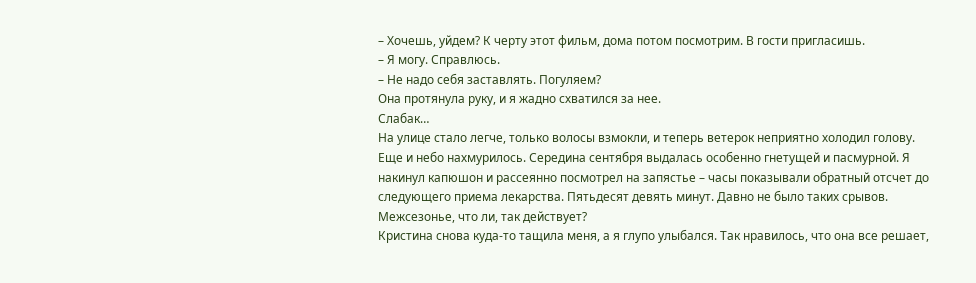– Хочешь, уйдем? К черту этот фильм, дома потом посмотрим. В гости пригласишь.
– Я могу. Справлюсь.
– Не надо себя заставлять. Погуляем?
Она протянула руку, и я жадно схватился за нее.
Слабак…
На улице стало легче, только волосы взмокли, и теперь ветерок неприятно холодил голову. Еще и небо нахмурилось. Середина сентября выдалась особенно гнетущей и пасмурной. Я накинул капюшон и рассеянно посмотрел на запястье – часы показывали обратный отсчет до следующего приема лекарства. Пятьдесят девять минут. Давно не было таких срывов. Межсезонье, что ли, так действует?
Кристина снова куда-то тащила меня, а я глупо улыбался. Так нравилось, что она все решает,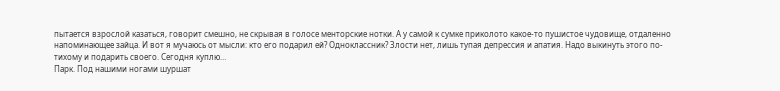пытается взрослой казаться, говорит смешно, не скрывая в голосе менторские нотки. А у самой к сумке приколото какое-то пушистое чудовище, отдаленно напоминающее зайца. И вот я мучаюсь от мысли: кто его подарил ей? Одноклассник? Злости нет, лишь тупая депрессия и апатия. Надо выкинуть этого по-тихому и подарить своего. Сегодня куплю…
Парк. Под нашими ногами шуршат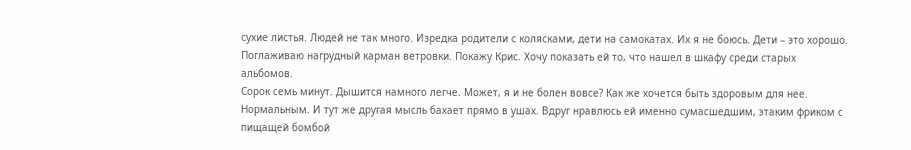сухие листья. Людей не так много. Изредка родители с колясками, дети на самокатах. Их я не боюсь. Дети – это хорошо. Поглаживаю нагрудный карман ветровки. Покажу Крис. Хочу показать ей то, что нашел в шкафу среди старых альбомов.
Сорок семь минут. Дышится намного легче. Может, я и не болен вовсе? Как же хочется быть здоровым для нее. Нормальным. И тут же другая мысль бахает прямо в ушах. Вдруг нравлюсь ей именно сумасшедшим, этаким фриком с пищащей бомбой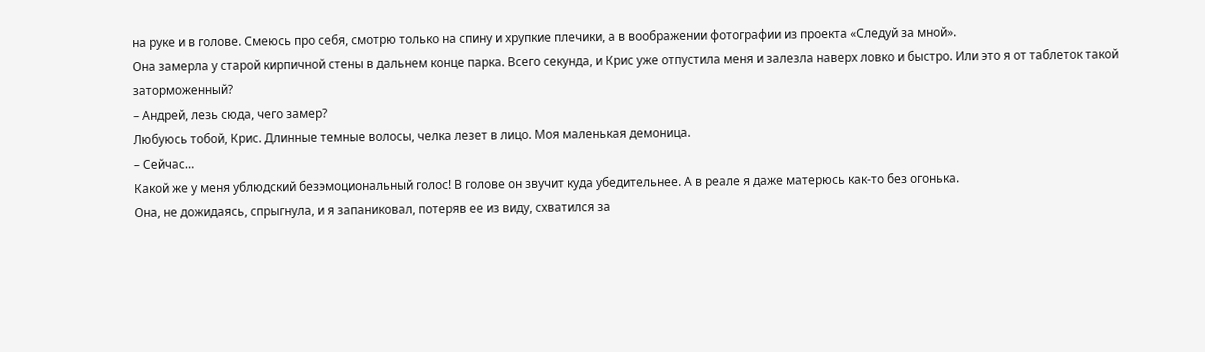на руке и в голове. Смеюсь про себя, смотрю только на спину и хрупкие плечики, а в воображении фотографии из проекта «Следуй за мной».
Она замерла у старой кирпичной стены в дальнем конце парка. Всего секунда, и Крис уже отпустила меня и залезла наверх ловко и быстро. Или это я от таблеток такой заторможенный?
– Андрей, лезь сюда, чего замер?
Любуюсь тобой, Крис. Длинные темные волосы, челка лезет в лицо. Моя маленькая демоница.
– Сейчас…
Какой же у меня ублюдский безэмоциональный голос! В голове он звучит куда убедительнее. А в реале я даже матерюсь как-то без огонька.
Она, не дожидаясь, спрыгнула, и я запаниковал, потеряв ее из виду, схватился за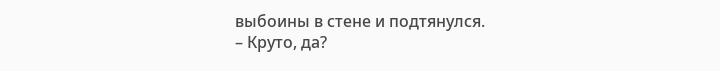выбоины в стене и подтянулся.
– Круто, да?